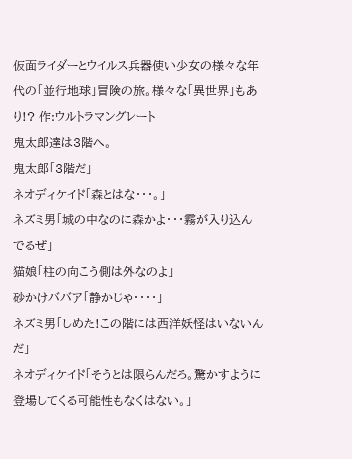仮面ライダーとウイルス兵器使い少女の様々な年代の「並行地球」冒険の旅。様々な「異世界」もあり!? 作:ウルトラマングレート
鬼太郎達は3階へ。
鬼太郎「3階だ」
ネオディケイド「森とはな・・・。」
ネズミ男「城の中なのに森かよ・・・霧が入り込んでるぜ」
猫娘「柱の向こう側は外なのよ」
砂かけババア「静かじゃ・・・・」
ネズミ男「しめた!この階には西洋妖怪はいないんだ」
ネオディケイド「そうとは限らんだろ。驚かすように登場してくる可能性もなくはない。」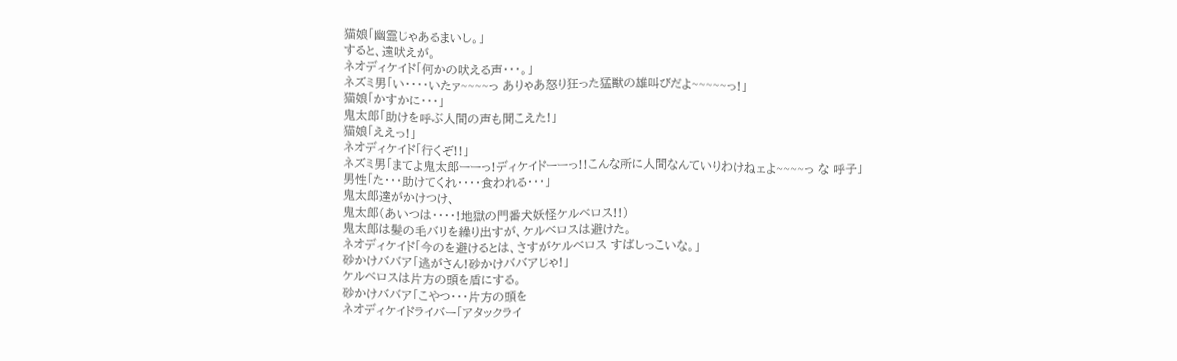猫娘「幽霊じゃあるまいし。」
すると、遠吠えが。
ネオディケイド「何かの吠える声・・・。」
ネズミ男「い・・・・いたァ~~~~っ ありゃあ怒り狂った猛獣の雄叫びだよ~~~~~っ!」
猫娘「かすかに・・・」
鬼太郎「助けを呼ぶ人間の声も聞こえた!」
猫娘「ええっ!」
ネオディケイド「行くぞ!!」
ネズミ男「まてよ鬼太郎ーーっ!ディケイドーーっ!!こんな所に人間なんていりわけねェよ~~~~っ な 呼子」
男性「た・・・助けてくれ・・・・食われる・・・」
鬼太郎達がかけつけ、
鬼太郎(あいつは・・・・!地獄の門番犬妖怪ケルベロス!!)
鬼太郎は髪の毛バリを繰り出すが、ケルベロスは避けた。
ネオディケイド「今のを避けるとは、さすがケルベロス すばしっこいな。」
砂かけババア「逃がさん!砂かけババアじゃ!」
ケルベロスは片方の頭を盾にする。
砂かけババア「こやつ・・・片方の頭を
ネオディケイドライバー「アタックライ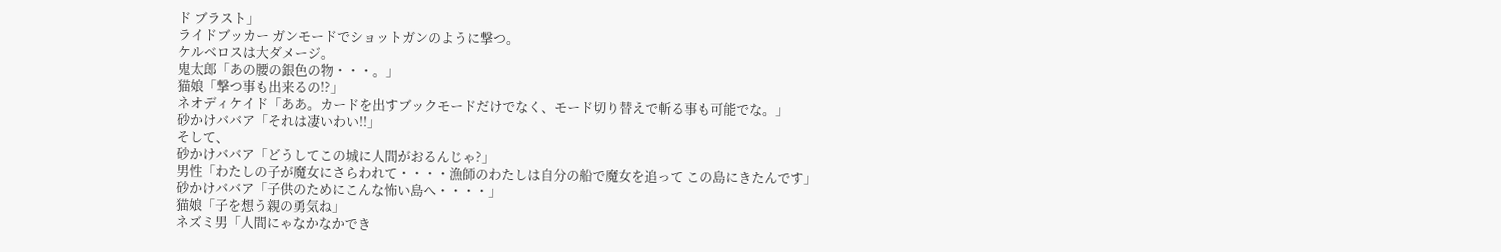ド ブラスト」
ライドブッカー ガンモードでショットガンのように撃つ。
ケルベロスは大ダメージ。
鬼太郎「あの腰の銀色の物・・・。」
猫娘「撃つ事も出来るの!?」
ネオディケイド「ああ。カードを出すブックモードだけでなく、モード切り替えで斬る事も可能でな。」
砂かけババア「それは凄いわい!!」
そして、
砂かけババア「どうしてこの城に人間がおるんじゃ?」
男性「わたしの子が魔女にさらわれて・・・・漁師のわたしは自分の船で魔女を追って この島にきたんです」
砂かけババア「子供のためにこんな怖い島へ・・・・」
猫娘「子を想う親の勇気ね」
ネズミ男「人間にゃなかなかでき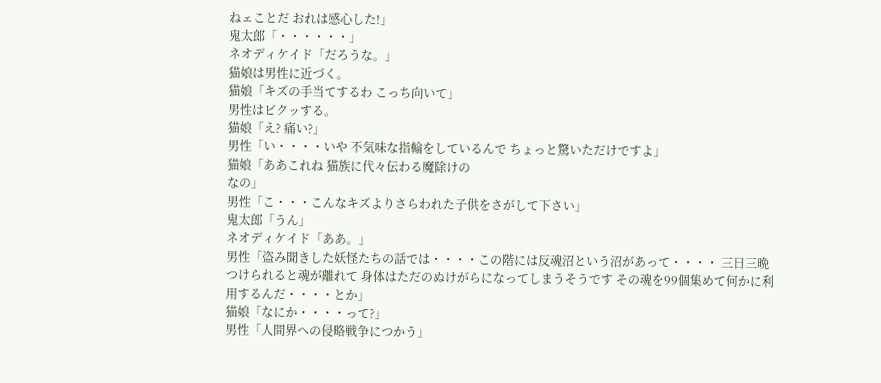ねェことだ おれは感心した!」
鬼太郎「・・・・・・」
ネオディケイド「だろうな。」
猫娘は男性に近づく。
猫娘「キズの手当てするわ こっち向いて」
男性はビクッする。
猫娘「え? 痛い?」
男性「い・・・・いや 不気味な指輪をしているんで ちょっと驚いただけですよ」
猫娘「ああこれね 猫族に代々伝わる魔除けの
なの」
男性「こ・・・こんなキズよりさらわれた子供をさがして下さい」
鬼太郎「うん」
ネオディケイド「ああ。」
男性「盗み聞きした妖怪たちの話では・・・・この階には反魂沼という沼があって・・・・ 三日三晩つけられると魂が離れて 身体はただのぬけがらになってしまうそうです その魂を99個集めて何かに利用するんだ・・・・とか」
猫娘「なにか・・・・って?」
男性「人間界への侵略戦争につかう」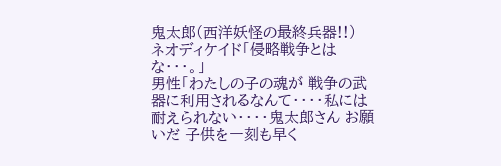鬼太郎(西洋妖怪の最終兵器!!)
ネオディケイド「侵略戦争とはな・・・。」
男性「わたしの子の魂が 戦争の武器に利用されるなんて・・・・私には耐えられない・・・・鬼太郎さん お願いだ 子供を一刻も早く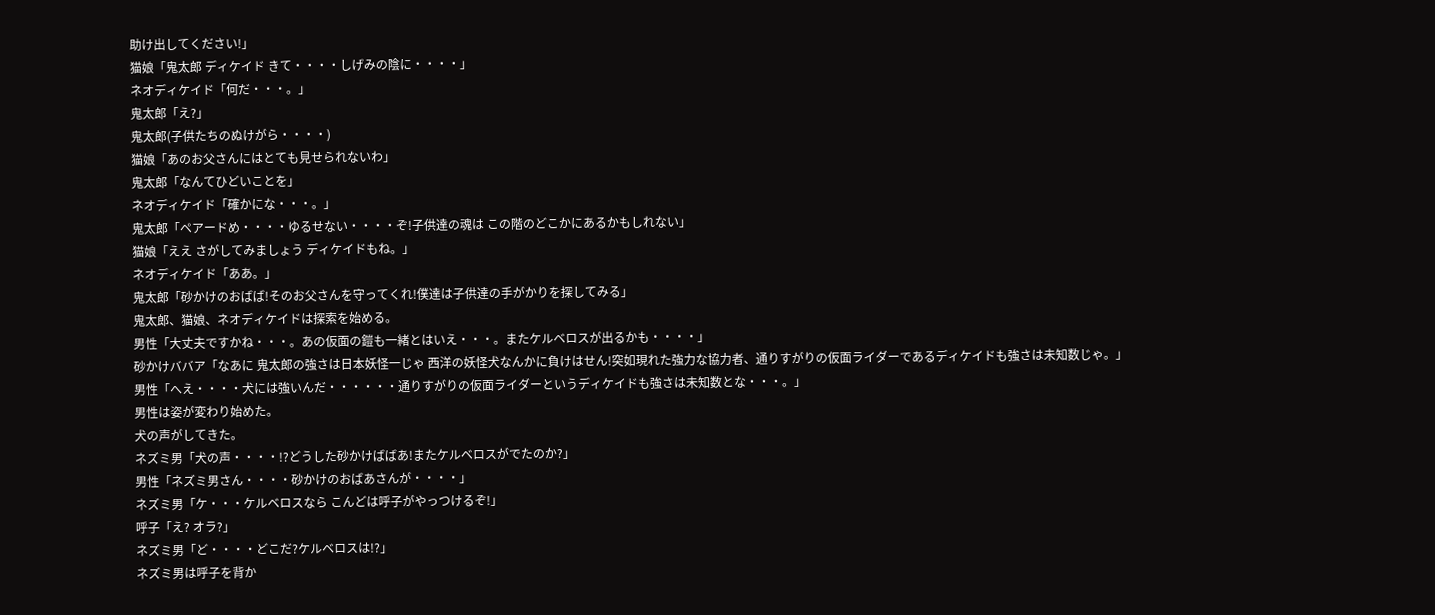助け出してください!」
猫娘「鬼太郎 ディケイド きて・・・・しげみの陰に・・・・」
ネオディケイド「何だ・・・。」
鬼太郎「え?」
鬼太郎(子供たちのぬけがら・・・・)
猫娘「あのお父さんにはとても見せられないわ」
鬼太郎「なんてひどいことを」
ネオディケイド「確かにな・・・。」
鬼太郎「ペアードめ・・・・ゆるせない・・・・ぞ!子供達の魂は この階のどこかにあるかもしれない」
猫娘「ええ さがしてみましょう ディケイドもね。」
ネオディケイド「ああ。」
鬼太郎「砂かけのおばば!そのお父さんを守ってくれ!僕達は子供達の手がかりを探してみる」
鬼太郎、猫娘、ネオディケイドは探索を始める。
男性「大丈夫ですかね・・・。あの仮面の鎧も一緒とはいえ・・・。またケルベロスが出るかも・・・・」
砂かけババア「なあに 鬼太郎の強さは日本妖怪一じゃ 西洋の妖怪犬なんかに負けはせん!突如現れた強力な協力者、通りすがりの仮面ライダーであるディケイドも強さは未知数じゃ。」
男性「へえ・・・・犬には強いんだ・・・・・・通りすがりの仮面ライダーというディケイドも強さは未知数とな・・・。」
男性は姿が変わり始めた。
犬の声がしてきた。
ネズミ男「犬の声・・・・!?どうした砂かけばばあ!またケルベロスがでたのか?」
男性「ネズミ男さん・・・・砂かけのおばあさんが・・・・」
ネズミ男「ケ・・・ケルベロスなら こんどは呼子がやっつけるぞ!」
呼子「え? オラ?」
ネズミ男「ど・・・・どこだ?ケルベロスは!?」
ネズミ男は呼子を背か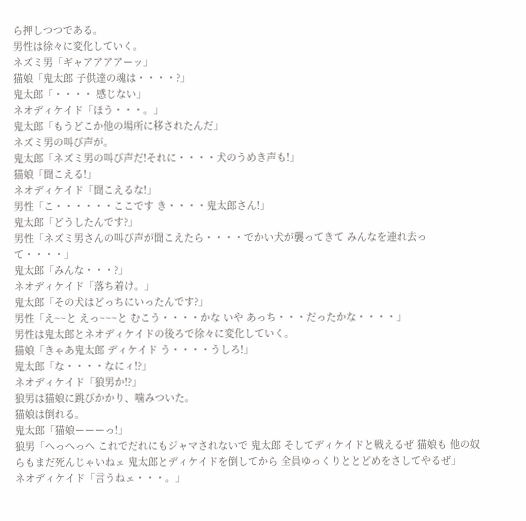ら押しつつである。
男性は徐々に変化していく。
ネズミ男「ギャアアアアーッ」
猫娘「鬼太郎 子供達の魂は・・・・?」
鬼太郎「・・・・ 感じない」
ネオディケイド「ほう・・・。」
鬼太郎「もうどこか他の場所に移されたんだ」
ネズミ男の叫び声が。
鬼太郎「ネズミ男の叫び声だ!それに・・・・犬のうめき声も!」
猫娘「聞こえる!」
ネオディケイド「聞こえるな!」
男性「こ・・・・・・ここです き・・・・鬼太郎さん!」
鬼太郎「どうしたんです?」
男性「ネズミ男さんの叫び声が聞こえたら・・・・でかい犬が襲ってきて みんなを連れ去って・・・・」
鬼太郎「みんな・・・?」
ネオディケイド「落ち着け。」
鬼太郎「その犬はどっちにいったんです?」
男性「え~~と えっ~~~と むこう・・・・かな いや あっち・・・だったかな・・・・」
男性は鬼太郎とネオディケイドの後ろで徐々に変化していく。
猫娘「きゃあ鬼太郎 ディケイド う・・・・うしろ!」
鬼太郎「な・・・・なにィ!?」
ネオディケイド「狼男か!?」
狼男は猫娘に跳びかかり、噛みついた。
猫娘は倒れる。
鬼太郎「猫娘ーーーっ!」
狼男「へっへっへ これでだれにもジャマされないで 鬼太郎 そしてディケイドと戦えるぜ 猫娘も 他の奴らもまだ死んじゃいねェ 鬼太郎とディケイドを倒してから 全員ゆっくりととどめをさしてやるぜ」
ネオディケイド「言うねェ・・・。」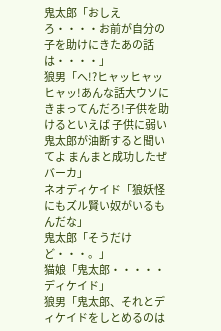鬼太郎「おしえろ・・・・お前が自分の子を助けにきたあの話は・・・・」
狼男「へ!?ヒャッヒャッヒャッ!あんな話大ウソにきまってんだろ!子供を助けるといえば 子供に弱い鬼太郎が油断すると聞いてよ まんまと成功したぜバーカ」
ネオディケイド「狼妖怪にもズル賢い奴がいるもんだな」
鬼太郎「そうだけど・・・。」
猫娘「鬼太郎・・・・・ディケイド」
狼男「鬼太郎、それとディケイドをしとめるのは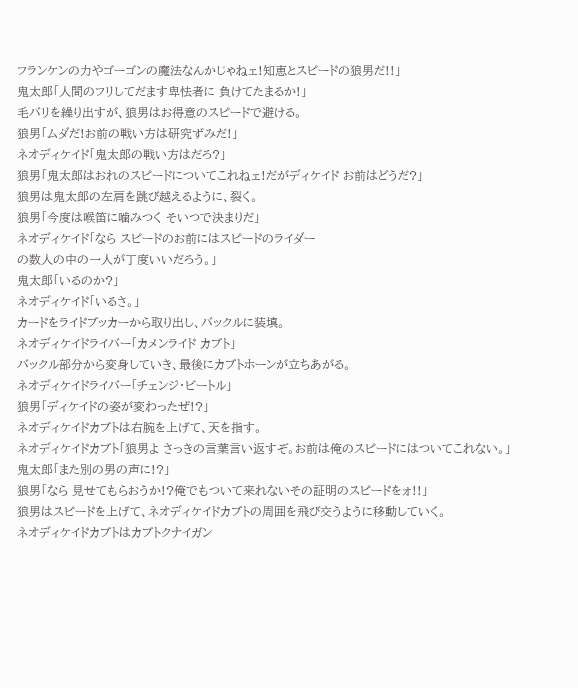フランケンの力やゴーゴンの魔法なんかじゃねェ!知恵とスピードの狼男だ!!」
鬼太郎「人間のフリしてだます卑怯者に 負けてたまるか!」
毛バリを繰り出すが、狼男はお得意のスピードで避ける。
狼男「ムダだ!お前の戦い方は研究ずみだ!」
ネオディケイド「鬼太郎の戦い方はだろ?」
狼男「鬼太郎はおれのスピードについてこれねェ!だがディケイド お前はどうだ?」
狼男は鬼太郎の左肩を跳び越えるように、裂く。
狼男「今度は喉笛に噛みつく そいつで決まりだ」
ネオディケイド「なら スピードのお前にはスピードのライダー
の数人の中の一人が丁度いいだろう。」
鬼太郎「いるのか?」
ネオディケイド「いるさ。」
カードをライドブッカーから取り出し、バックルに装填。
ネオディケイドライバー「カメンライド カブト」
バックル部分から変身していき、最後にカブトホーンが立ちあがる。
ネオディケイドライバー「チェンジ・ビートル」
狼男「ディケイドの姿が変わったぜ!?」
ネオディケイドカブトは右腕を上げて、天を指す。
ネオディケイドカブト「狼男よ さっきの言葉言い返すぞ。お前は俺のスピードにはついてこれない。」
鬼太郎「また別の男の声に!?」
狼男「なら 見せてもらおうか!?俺でもついて来れないその証明のスピードをォ!!」
狼男はスピードを上げて、ネオディケイドカブトの周囲を飛び交うように移動していく。
ネオディケイドカブトはカブトクナイガン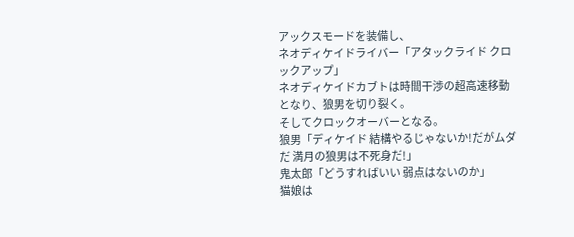アックスモードを装備し、
ネオディケイドライバー「アタックライド クロックアップ」
ネオディケイドカブトは時間干渉の超高速移動となり、狼男を切り裂く。
そしてクロックオーバーとなる。
狼男「ディケイド 結構やるじゃないか!だがムダだ 満月の狼男は不死身だ!」
鬼太郎「どうすればいい 弱点はないのか」
猫娘は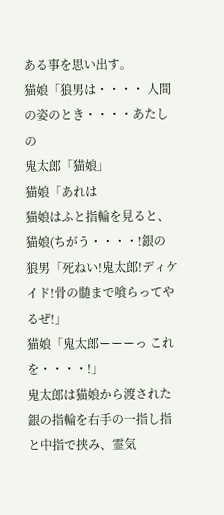ある事を思い出す。
猫娘「狼男は・・・・ 人間の姿のとき・・・・あたしの
鬼太郎「猫娘」
猫娘「あれは
猫娘はふと指輪を見ると、
猫娘(ちがう・・・・!銀の
狼男「死ねい!鬼太郎!ディケイド!骨の髄まで喰らってやるぜ!」
猫娘「鬼太郎ーーーっ これを・・・・!」
鬼太郎は猫娘から渡された銀の指輪を右手の一指し指と中指で挟み、霊気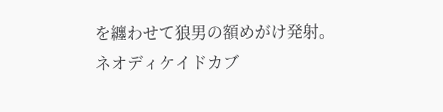を纏わせて狼男の額めがけ発射。
ネオディケイドカブ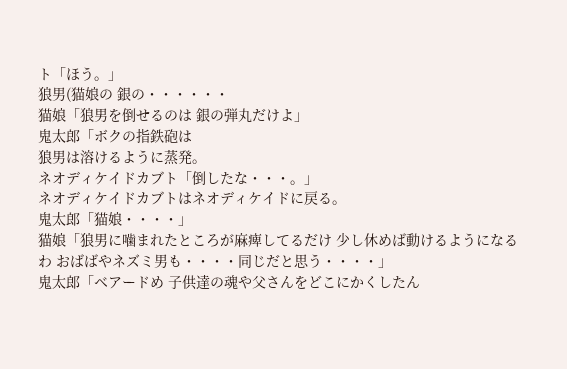ト「ほう。」
狼男(猫娘の 銀の・・・・・・
猫娘「狼男を倒せるのは 銀の弾丸だけよ」
鬼太郎「ボクの指鉄砲は
狼男は溶けるように蒸発。
ネオディケイドカブト「倒したな・・・。」
ネオディケイドカブトはネオディケイドに戻る。
鬼太郎「猫娘・・・・」
猫娘「狼男に噛まれたところが麻痺してるだけ 少し休めば動けるようになるわ おばばやネズミ男も・・・・同じだと思う・・・・」
鬼太郎「ベアードめ 子供達の魂や父さんをどこにかくしたん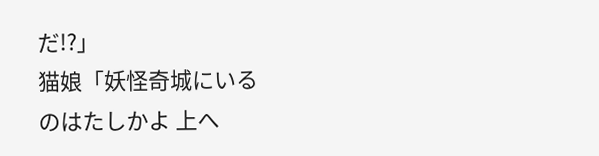だ!?」
猫娘「妖怪奇城にいるのはたしかよ 上へ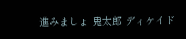進みましょ 鬼太郎 ディケイド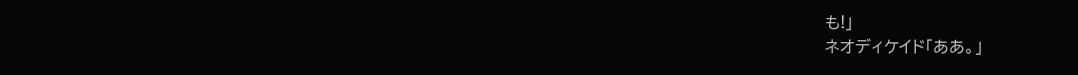も!」
ネオディケイド「ああ。」